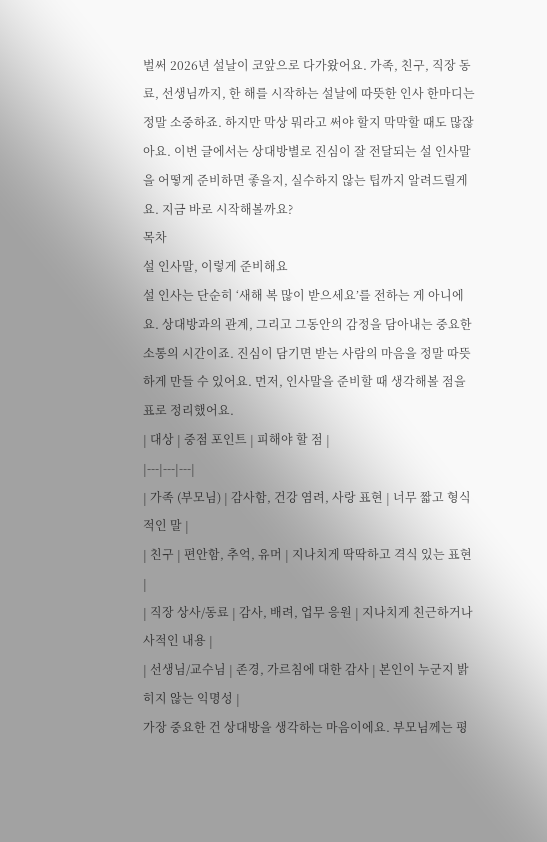벌써 2026년 설날이 코앞으로 다가왔어요. 가족, 친구, 직장 동료, 선생님까지, 한 해를 시작하는 설날에 따뜻한 인사 한마디는 정말 소중하죠. 하지만 막상 뭐라고 써야 할지 막막할 때도 많잖아요. 이번 글에서는 상대방별로 진심이 잘 전달되는 설 인사말을 어떻게 준비하면 좋을지, 실수하지 않는 팁까지 알려드릴게요. 지금 바로 시작해볼까요?
목차
설 인사말, 이렇게 준비해요
설 인사는 단순히 ‘새해 복 많이 받으세요’를 전하는 게 아니에요. 상대방과의 관계, 그리고 그동안의 감정을 담아내는 중요한 소통의 시간이죠. 진심이 담기면 받는 사람의 마음을 정말 따뜻하게 만들 수 있어요. 먼저, 인사말을 준비할 때 생각해볼 점을 표로 정리했어요.
| 대상 | 중점 포인트 | 피해야 할 점 |
|---|---|---|
| 가족 (부모님) | 감사함, 건강 염려, 사랑 표현 | 너무 짧고 형식적인 말 |
| 친구 | 편안함, 추억, 유머 | 지나치게 딱딱하고 격식 있는 표현 |
| 직장 상사/동료 | 감사, 배려, 업무 응원 | 지나치게 친근하거나 사적인 내용 |
| 선생님/교수님 | 존경, 가르침에 대한 감사 | 본인이 누군지 밝히지 않는 익명성 |
가장 중요한 건 상대방을 생각하는 마음이에요. 부모님께는 평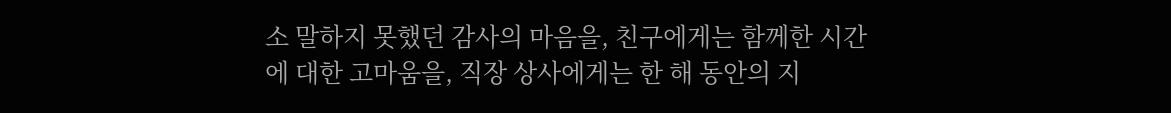소 말하지 못했던 감사의 마음을, 친구에게는 함께한 시간에 대한 고마움을, 직장 상사에게는 한 해 동안의 지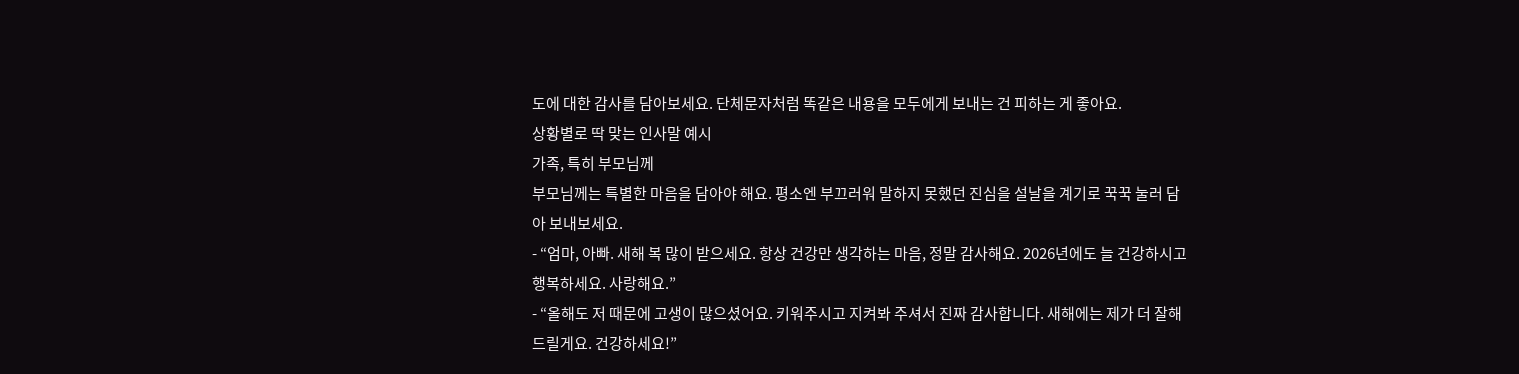도에 대한 감사를 담아보세요. 단체문자처럼 똑같은 내용을 모두에게 보내는 건 피하는 게 좋아요.
상황별로 딱 맞는 인사말 예시
가족, 특히 부모님께
부모님께는 특별한 마음을 담아야 해요. 평소엔 부끄러워 말하지 못했던 진심을 설날을 계기로 꾹꾹 눌러 담아 보내보세요.
- “엄마, 아빠. 새해 복 많이 받으세요. 항상 건강만 생각하는 마음, 정말 감사해요. 2026년에도 늘 건강하시고 행복하세요. 사랑해요.”
- “올해도 저 때문에 고생이 많으셨어요. 키워주시고 지켜봐 주셔서 진짜 감사합니다. 새해에는 제가 더 잘해드릴게요. 건강하세요!”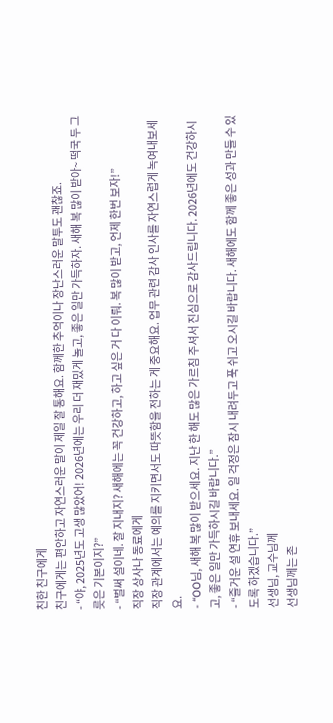친한 친구에게
친구에게는 편안하고 자연스러운 말이 제일 잘 통해요. 함께한 추억이나 장난스러운 말투도 괜찮죠.
- “야, 2025년도 고생 많았어! 2026년에는 우리 더 재밌게 놀고, 좋은 일만 가득하자. 새해 복 많이 받아~ 떡국 두 그릇은 기본이지?”
- “벌써 설이네. 잘 지내지? 새해에는 꼭 건강하고, 하고 싶은 거 다 이뤄. 복 많이 받고, 언제 한번 보자!”
직장 상사나 동료에게
직장 관계에서는 예의를 지키면서도 따뜻함을 전하는 게 중요해요. 업무 관련 감사 인사를 자연스럽게 녹여내보세요.
- “OO님, 새해 복 많이 받으세요. 지난 한 해도 많은 가르침 주셔서 진심으로 감사드립니다. 2026년에도 건강하시고, 좋은 일만 가득하시길 바랍니다.”
- “즐거운 설 연휴 보내세요. 일 걱정은 잠시 내려두고 푹 쉬고 오시길 바랍니다. 새해에도 함께 좋은 성과 만들 수 있도록 하겠습니다.”
선생님, 교수님께
선생님께는 존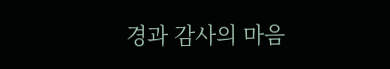경과 감사의 마음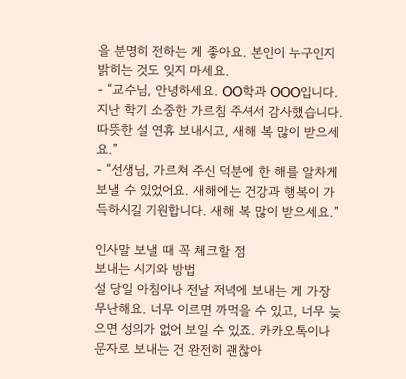을 분명히 전하는 게 좋아요. 본인이 누구인지 밝히는 것도 잊지 마세요.
- “교수님, 안녕하세요. OO학과 OOO입니다. 지난 학기 소중한 가르침 주셔서 감사했습니다. 따뜻한 설 연휴 보내시고, 새해 복 많이 받으세요.”
- “선생님, 가르쳐 주신 덕분에 한 해를 알차게 보낼 수 있었어요. 새해에는 건강과 행복이 가득하시길 기원합니다. 새해 복 많이 받으세요.”

인사말 보낼 때 꼭 체크할 점
보내는 시기와 방법
설 당일 아침이나 전날 저녁에 보내는 게 가장 무난해요. 너무 이르면 까먹을 수 있고, 너무 늦으면 성의가 없어 보일 수 있죠. 카카오톡이나 문자로 보내는 건 완전히 괜찮아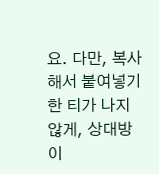요. 다만, 복사해서 붙여넣기한 티가 나지 않게, 상대방 이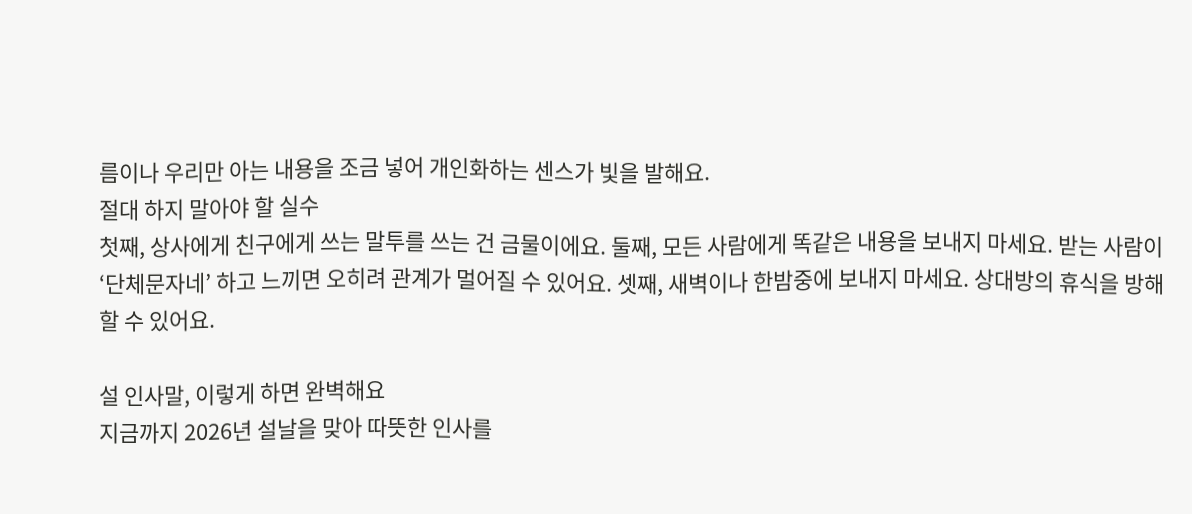름이나 우리만 아는 내용을 조금 넣어 개인화하는 센스가 빛을 발해요.
절대 하지 말아야 할 실수
첫째, 상사에게 친구에게 쓰는 말투를 쓰는 건 금물이에요. 둘째, 모든 사람에게 똑같은 내용을 보내지 마세요. 받는 사람이 ‘단체문자네’ 하고 느끼면 오히려 관계가 멀어질 수 있어요. 셋째, 새벽이나 한밤중에 보내지 마세요. 상대방의 휴식을 방해할 수 있어요.

설 인사말, 이렇게 하면 완벽해요
지금까지 2026년 설날을 맞아 따뜻한 인사를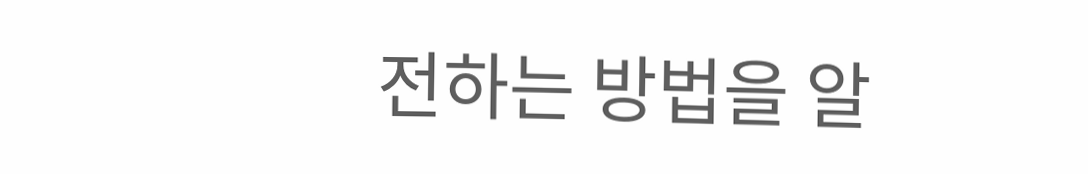전하는 방법을 알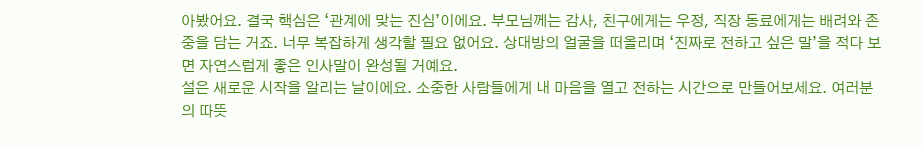아봤어요. 결국 핵심은 ‘관계에 맞는 진심’이에요. 부모님께는 감사, 친구에게는 우정, 직장 동료에게는 배려와 존중을 담는 거죠. 너무 복잡하게 생각할 필요 없어요. 상대방의 얼굴을 떠올리며 ‘진짜로 전하고 싶은 말’을 적다 보면 자연스럽게 좋은 인사말이 완성될 거예요.
설은 새로운 시작을 알리는 날이에요. 소중한 사람들에게 내 마음을 열고 전하는 시간으로 만들어보세요. 여러분의 따뜻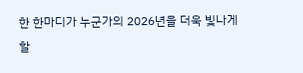한 한마디가 누군가의 2026년을 더욱 빛나게 할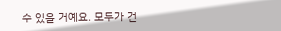수 있을 거예요. 모두가 건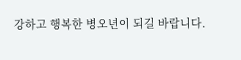강하고 행복한 병오년이 되길 바랍니다.